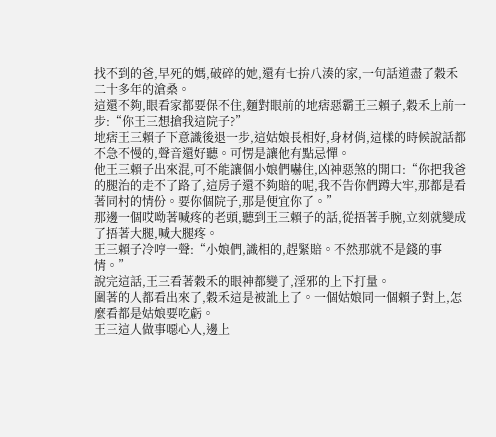找不到的爸,早死的媽,破碎的她,還有七拚八湊的家,一句話道盡了穀禾二十多年的滄桑。
這還不夠,眼看家都要保不住,麵對眼前的地痞惡霸王三賴子,穀禾上前一步:“你王三想搶我這院子?”
地痞王三賴子下意識後退一步,這姑娘長相好,身材俏,這樣的時候說話都不急不慢的,聲音還好聽。可愣是讓他有點忌憚。
他王三賴子出來混,可不能讓個小娘們嚇住,凶神惡煞的開口:“你把我爸的腿治的走不了路了,這房子還不夠賠的呢,我不告你們蹲大牢,那都是看著同村的情份。要你個院子,那是便宜你了。”
那邊一個哎呦著喊疼的老頭,聽到王三賴子的話,從捂著手腕,立刻就變成了捂著大腿,喊大腿疼。
王三賴子冷哼一聲:“小娘們,識相的,趕緊賠。不然那就不是錢的事情。”
說完這話,王三看著穀禾的眼神都變了,淫邪的上下打量。
圍著的人都看出來了,穀禾這是被訛上了。一個姑娘同一個賴子對上,怎麼看都是姑娘要吃虧。
王三這人做事噁心人,邊上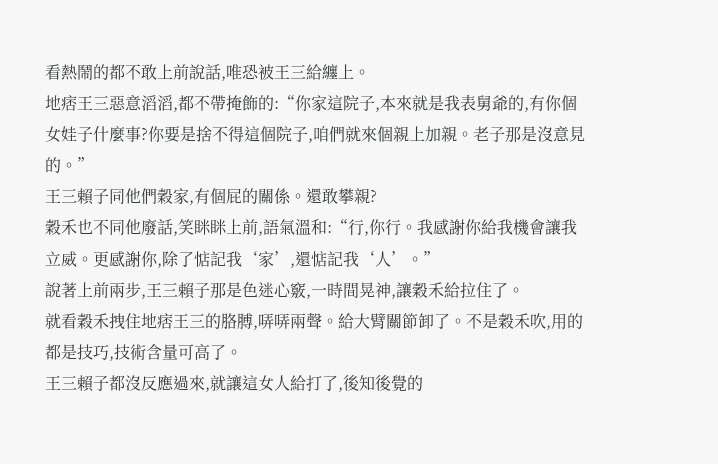看熱鬧的都不敢上前說話,唯恐被王三給纏上。
地痞王三惡意滔滔,都不帶掩飾的:“你家這院子,本來就是我表舅爺的,有你個女娃子什麼事?你要是捨不得這個院子,咱們就來個親上加親。老子那是沒意見的。”
王三賴子同他們穀家,有個屁的關係。還敢攀親?
穀禾也不同他廢話,笑眯眯上前,語氣溫和:“行,你行。我感謝你給我機會讓我立威。更感謝你,除了惦記我‘家’,還惦記我‘人’。”
說著上前兩步,王三賴子那是色迷心竅,一時間晃神,讓穀禾給拉住了。
就看穀禾拽住地痞王三的胳膊,哢哢兩聲。給大臂關節卸了。不是穀禾吹,用的都是技巧,技術含量可高了。
王三賴子都沒反應過來,就讓這女人給打了,後知後覺的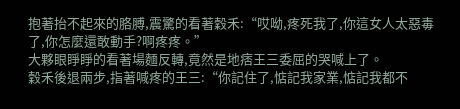抱著抬不起來的胳膊,震驚的看著穀禾:“哎呦,疼死我了,你這女人太惡毒了,你怎麼還敢動手?啊疼疼。”
大夥眼睜睜的看著場麵反轉,竟然是地痞王三委屈的哭喊上了。
穀禾後退兩步,指著喊疼的王三:“你記住了,惦記我家業,惦記我都不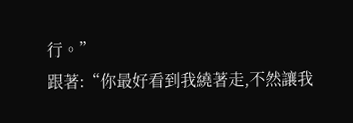行。”
跟著:“你最好看到我繞著走,不然讓我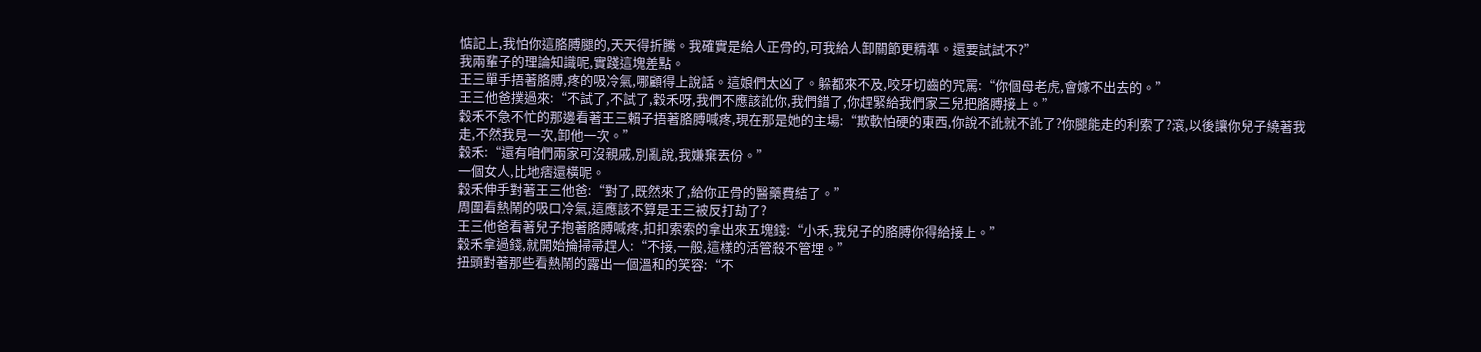惦記上,我怕你這胳膊腿的,天天得折騰。我確實是給人正骨的,可我給人卸關節更精準。還要試試不?”
我兩輩子的理論知識呢,實踐這塊差點。
王三單手捂著胳膊,疼的吸冷氣,哪顧得上說話。這娘們太凶了。躲都來不及,咬牙切齒的咒罵:“你個母老虎,會嫁不出去的。”
王三他爸撲過來:“不試了,不試了,穀禾呀,我們不應該訛你,我們錯了,你趕緊給我們家三兒把胳膊接上。”
穀禾不急不忙的那邊看著王三賴子捂著胳膊喊疼,現在那是她的主場:“欺軟怕硬的東西,你說不訛就不訛了?你腿能走的利索了?滾,以後讓你兒子繞著我走,不然我見一次,卸他一次。”
穀禾:“還有咱們兩家可沒親戚,別亂說,我嫌棄丟份。”
一個女人,比地痞還橫呢。
穀禾伸手對著王三他爸:“對了,既然來了,給你正骨的醫藥費結了。”
周圍看熱鬧的吸口冷氣,這應該不算是王三被反打劫了?
王三他爸看著兒子抱著胳膊喊疼,扣扣索索的拿出來五塊錢:“小禾,我兒子的胳膊你得給接上。”
穀禾拿過錢,就開始掄掃帚趕人:“不接,一般,這樣的活管殺不管埋。”
扭頭對著那些看熱鬧的露出一個溫和的笑容:“不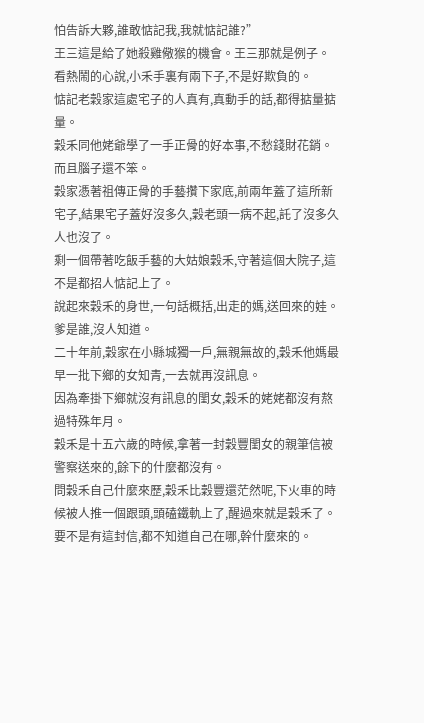怕告訴大夥,誰敢惦記我,我就惦記誰?”
王三這是給了她殺雞儆猴的機會。王三那就是例子。
看熱鬧的心說,小禾手裏有兩下子,不是好欺負的。
惦記老穀家這處宅子的人真有,真動手的話,都得掂量掂量。
穀禾同他姥爺學了一手正骨的好本事,不愁錢財花銷。而且腦子還不笨。
穀家憑著祖傳正骨的手藝攢下家底,前兩年蓋了這所新宅子,結果宅子蓋好沒多久,穀老頭一病不起,託了沒多久人也沒了。
剩一個帶著吃飯手藝的大姑娘穀禾,守著這個大院子,這不是都招人惦記上了。
說起來穀禾的身世,一句話概括,出走的媽,送回來的娃。爹是誰,沒人知道。
二十年前,穀家在小縣城獨一戶,無親無故的,穀禾他媽最早一批下鄉的女知青,一去就再沒訊息。
因為牽掛下鄉就沒有訊息的閨女,穀禾的姥姥都沒有熬過特殊年月。
穀禾是十五六歲的時候,拿著一封穀豐閨女的親筆信被警察送來的,餘下的什麼都沒有。
問穀禾自己什麼來歷,穀禾比穀豐還茫然呢,下火車的時候被人推一個跟頭,頭磕鐵軌上了,醒過來就是穀禾了。
要不是有這封信,都不知道自己在哪,幹什麼來的。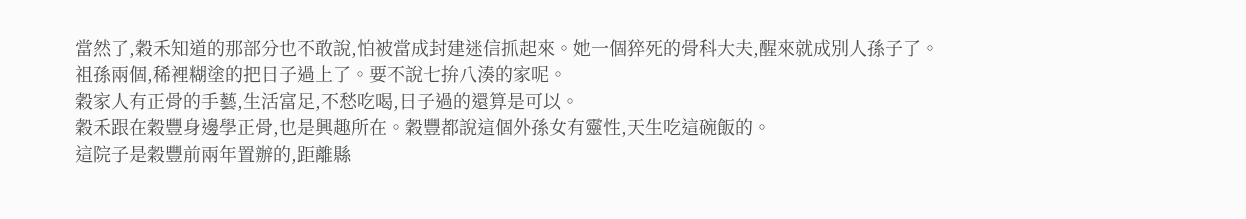當然了,穀禾知道的那部分也不敢說,怕被當成封建迷信抓起來。她一個猝死的骨科大夫,醒來就成別人孫子了。
祖孫兩個,稀裡糊塗的把日子過上了。要不說七拚八湊的家呢。
穀家人有正骨的手藝,生活富足,不愁吃喝,日子過的還算是可以。
穀禾跟在穀豐身邊學正骨,也是興趣所在。穀豐都說這個外孫女有靈性,天生吃這碗飯的。
這院子是穀豐前兩年置辦的,距離縣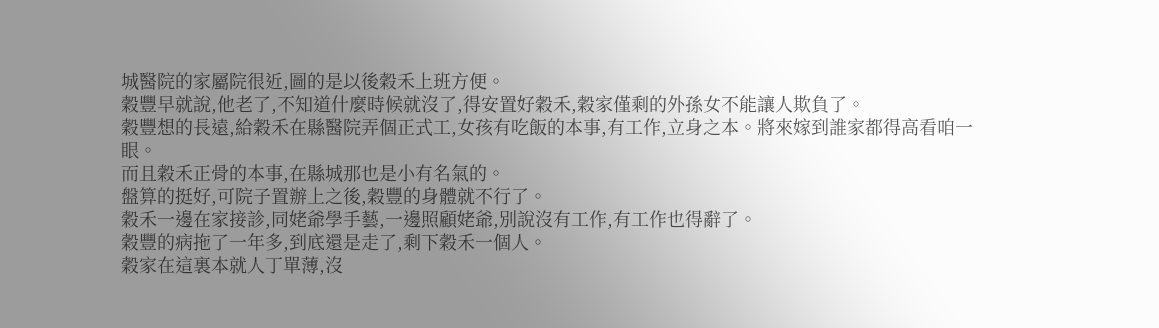城醫院的家屬院很近,圖的是以後穀禾上班方便。
穀豐早就說,他老了,不知道什麼時候就沒了,得安置好穀禾,穀家僅剩的外孫女不能讓人欺負了。
穀豐想的長遠,給穀禾在縣醫院弄個正式工,女孩有吃飯的本事,有工作,立身之本。將來嫁到誰家都得高看咱一眼。
而且穀禾正骨的本事,在縣城那也是小有名氣的。
盤算的挺好,可院子置辦上之後,穀豐的身體就不行了。
穀禾一邊在家接診,同姥爺學手藝,一邊照顧姥爺,別說沒有工作,有工作也得辭了。
穀豐的病拖了一年多,到底還是走了,剩下穀禾一個人。
穀家在這裏本就人丁單薄,沒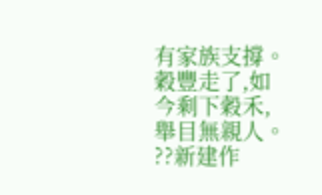有家族支撐。穀豐走了,如今剩下穀禾,舉目無親人。
??新建作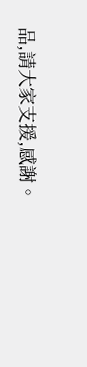品,請大家支援,感謝。